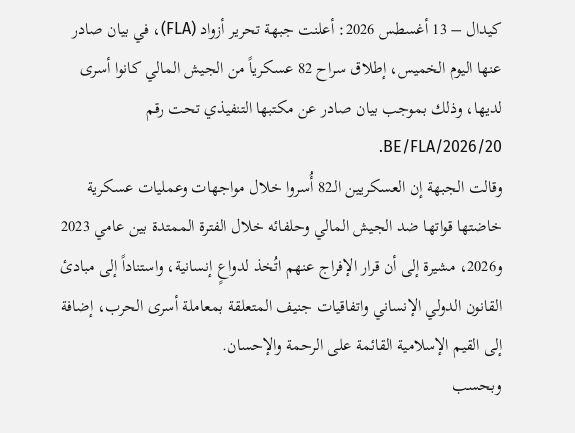كيدال – 13 أغسطس 2026: أعلنت جبهة تحرير أزواد (FLA)، في بيان صادر عنها اليوم الخميس، إطلاق سراح 82 عسكرياً من الجيش المالي كانوا أسرى لديها، وذلك بموجب بيان صادر عن مكتبها التنفيذي تحت رقم 20/BE/FLA/2026.
وقالت الجبهة إن العسكريين الـ82 أُسروا خلال مواجهات وعمليات عسكرية خاضتها قواتها ضد الجيش المالي وحلفائه خلال الفترة الممتدة بين عامي 2023 و2026، مشيرة إلى أن قرار الإفراج عنهم اتُخذ لدواعٍ إنسانية، واستناداً إلى مبادئ القانون الدولي الإنساني واتفاقيات جنيف المتعلقة بمعاملة أسرى الحرب، إضافة إلى القيم الإسلامية القائمة على الرحمة والإحسان.
وبحسب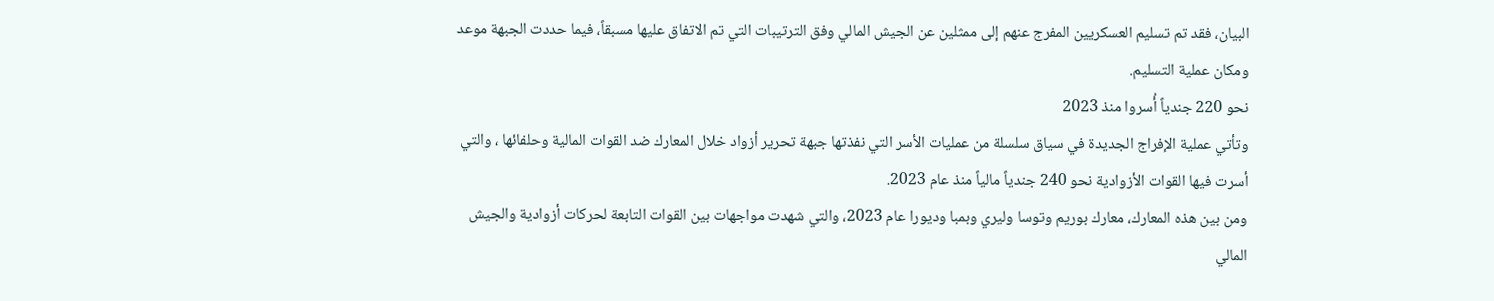البيان، فقد تم تسليم العسكريين المفرج عنهم إلى ممثلين عن الجيش المالي وفق الترتيبات التي تم الاتفاق عليها مسبقاً، فيما حددت الجبهة موعد ومكان عملية التسليم.
نحو 220 جندياً أُسروا منذ 2023
وتأتي عملية الإفراج الجديدة في سياق سلسلة من عمليات الأسر التي نفذتها جبهة تحرير أزواد خلال المعارك ضد القوات المالية وحلفائها ، والتي أسرت فيها القوات الأزوادية نحو 240 جندياً مالياً منذ عام 2023.
ومن بين هذه المعارك، معارك بوريم وتوسا وليري وبمبا وديورا عام 2023، والتي شهدت مواجهات بين القوات التابعة لحركات أزوادية والجيش المالي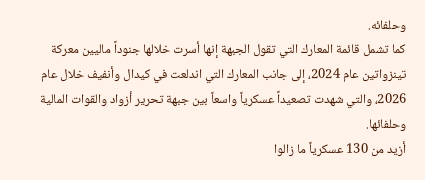وحلفائه.
كما تشمل قائمة المعارك التي تقول الجبهة إنها أسرت خلالها جنوداً ماليين معركة تينزواتين عام 2024، إلى جانب المعارك التي اندلعت في كيدال وأنفيف خلال عام 2026، والتي شهدت تصعيداً عسكرياً واسعاً بين جبهة تحرير أزواد والقوات المالية وحلفائها.
أزيد من 130 عسكرياً ما زالوا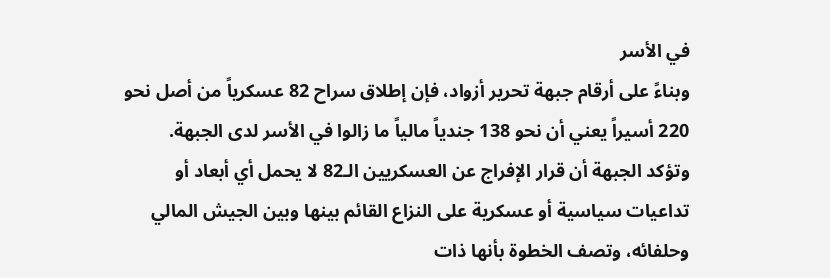في الأسر
وبناءً على أرقام جبهة تحرير أزواد، فإن إطلاق سراح 82 عسكرياً من أصل نحو 220 أسيراً يعني أن نحو 138 جندياً مالياً ما زالوا في الأسر لدى الجبهة.
وتؤكد الجبهة أن قرار الإفراج عن العسكريين الـ82 لا يحمل أي أبعاد أو تداعيات سياسية أو عسكرية على النزاع القائم بينها وبين الجيش المالي وحلفائه، وتصف الخطوة بأنها ذات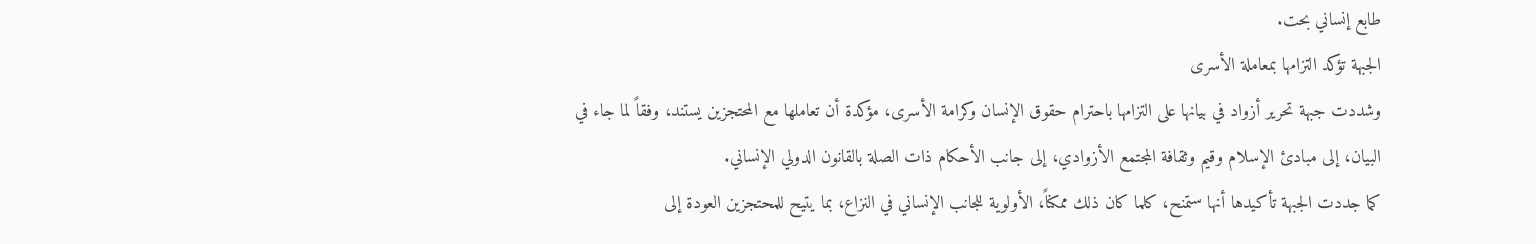طابع إنساني بحت.
الجبهة تؤكد التزامها بمعاملة الأسرى
وشددت جبهة تحرير أزواد في بيانها على التزامها باحترام حقوق الإنسان وكرامة الأسرى، مؤكدة أن تعاملها مع المحتجزين يستند، وفقاً لما جاء في البيان، إلى مبادئ الإسلام وقيم وثقافة المجتمع الأزوادي، إلى جانب الأحكام ذات الصلة بالقانون الدولي الإنساني.
كما جددت الجبهة تأكيدها أنها ستمنح، كلما كان ذلك ممكناً، الأولوية للجانب الإنساني في النزاع، بما يتيح للمحتجزين العودة إلى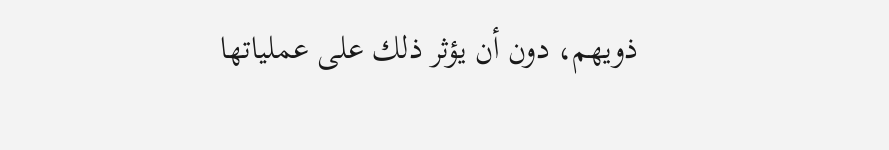ذويهم، دون أن يؤثر ذلك على عملياتها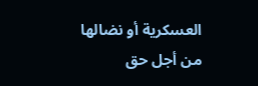العسكرية أو نضالها من أجل حق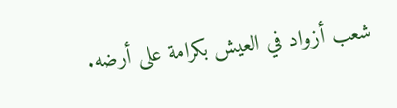شعب أزواد في العيش بكرامة على أرضه.